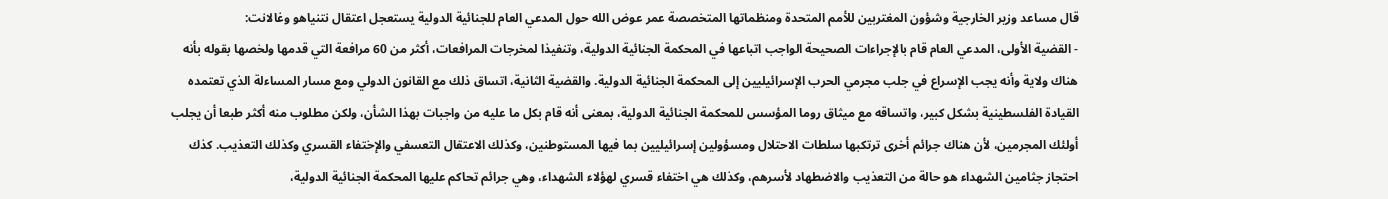قال مساعد وزير الخارجية وشؤون المغتربين للأمم المتحدة ومنظماتها المتخصصة عمر عوض الله حول المدعي العام للجنائية الدولية يستعجل اعتقال نتنياهو وغالانت:
- القضية الأولى، المدعي العام قام بالإجراءات الصحيحة الواجب اتباعها في المحكمة الجنائية الدولية، وتنفيذا لمخرجات المرافعات، أكثر من 60 مرافعة التي قدمها ولخصها بقوله بأنه هناك ولاية وأنه يجب الإسراع في جلب مجرمي الحرب الإسرائيليين إلى المحكمة الجنائية الدولية. والقضية الثانية، اتساق ذلك مع القانون الدولي ومع مسار المساءلة الذي تعتمده القيادة الفلسطينية بشكل كبير، واتساقه مع ميثاق روما المؤسس للمحكمة الجنائية الدولية، بمعنى أنه قام بكل ما عليه من واجبات بهذا الشأن، ولكن مطلوب منه أكثر طبعا أن يجلب أولئك المجرمين، لأن هناك جرائم أخرى ترتكبها سلطات الاحتلال ومسؤولين إسرائيليين بما فيها المستوطنين، وكذلك الاعتقال التعسفي والإختفاء القسري وكذلك التعذيب. كذك احتجاز جثامين الشهداء هو حالة من التعذيب والاضطهاد لأسرهم، وكذلك هي اختفاء قسري لهؤلاء الشهداء، وهي جرائم تحاكم عليها المحكمة الجنائية الدولية،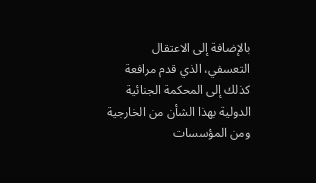بالإضافة إلى الاعتقال التعسفي، الذي قدم مرافعة كذلك إلى المحكمة الجنائية الدولية بهذا الشأن من الخارجية ومن المؤسسات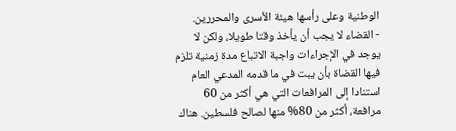الوطنية وعلى رأسها هيئة الأسرى والمحررين.
- القضاء لا يجب أن يأخذ وقتا طويلا، ولكن لا يوجد في الإجراءات واجبة الاتباع مدة زمنية تلزم فيها القضاة بأن يبت في ما قدمه المدعي العام استنادا إلى المرافعات التي هي أكثر من 60 مرافعة، أكثر من 80% منها لصالح فلسطين. هناك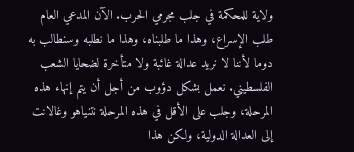ولاية للمحكمة في جلب مجرمي الحرب. الآن المدعي العام طلب الإسراع، وهذا ما طلبناه، وهذا ما نطلبه وسنطالب به دوما لأننا لا نريد عدالة غائبة ولا متأخرة لضحايا الشعب الفلسطيني. نعمل بشكل دؤوب من أجل أن يتم إنهاء هذه المرحلة، وجلب على الأقل في هذه المرحلة نتنياهو وغالانت إلى العدالة الدولية، ولكن هذا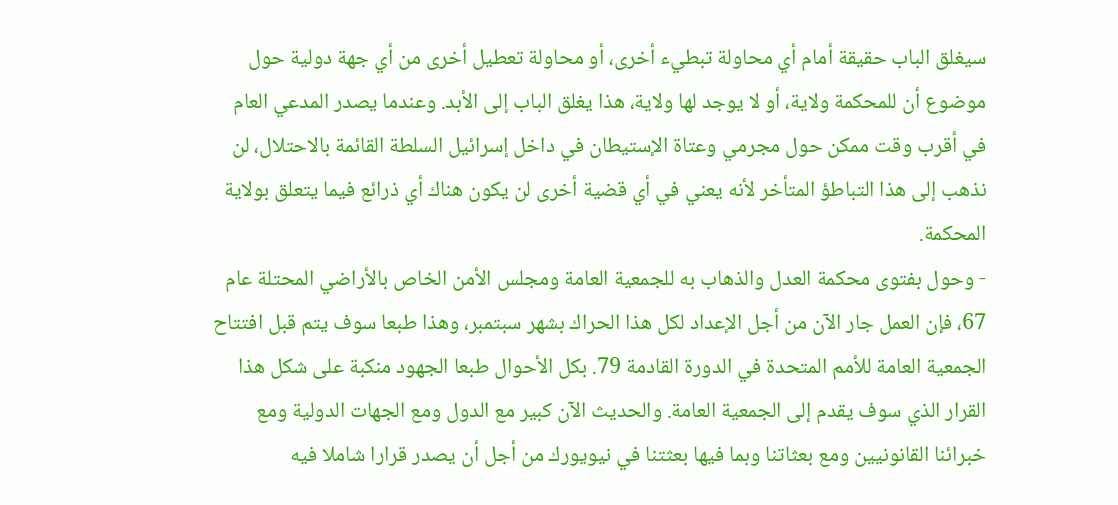سيغلق الباب حقيقة أمام أي محاولة تبطيء أخرى، أو محاولة تعطيل أخرى من أي جهة دولية حول موضوع أن للمحكمة ولاية، أو لا يوجد لها ولاية، هذا يغلق الباب إلى الأبد. وعندما يصدر المدعي العام في أقرب وقت ممكن حول مجرمي وعتاة الإستيطان في داخل إسرائيل السلطة القائمة بالاحتلال، لن نذهب إلى هذا التباطؤ المتأخر لأنه يعني في أي قضية أخرى لن يكون هناك أي ذرائع فيما يتعلق بولاية المحكمة.
- وحول بفتوى محكمة العدل والذهاب به للجمعية العامة ومجلس الأمن الخاص بالأراضي المحتلة عام 67، فإن العمل جار الآن من أجل الإعداد لكل هذا الحراك بشهر سبتمبر، وهذا طبعا سوف يتم قبل افتتاح الجمعية العامة للأمم المتحدة في الدورة القادمة 79. بكل الأحوال طبعا الجهود منكبة على شكل هذا القرار الذي سوف يقدم إلى الجمعية العامة. والحديث الآن كبير مع الدول ومع الجهات الدولية ومع خبرائنا القانونيين ومع بعثاتنا وبما فيها بعثتنا في نيويورك من أجل أن يصدر قرارا شاملا فيه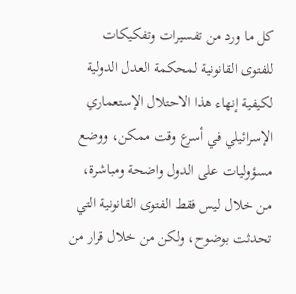كل ما ورد من تفسيرات وتفكيكات للفتوى القانونية لمحكمة العدل الدولية لكيفية إنهاء هذا الاحتلال الإستعماري الإسرائيلي في أسرع وقت ممكن، ووضع مسؤوليات على الدول واضحة ومباشرة، من خلال ليس فقط الفتوى القانونية التي تحدثت بوضوح، ولكن من خلال قرار من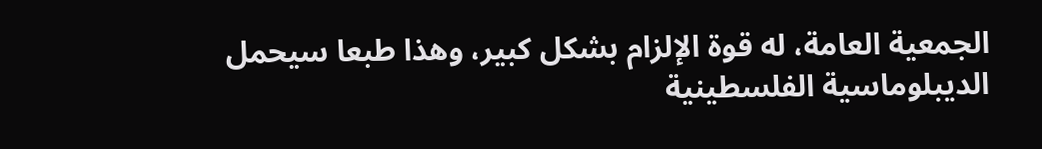الجمعية العامة، له قوة الإلزام بشكل كبير، وهذا طبعا سيحمل الديبلوماسية الفلسطينية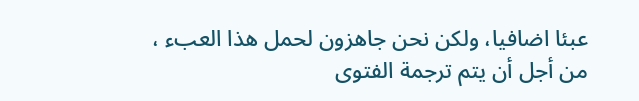عبئا اضافيا، ولكن نحن جاهزون لحمل هذا العبء ، من أجل أن يتم ترجمة الفتوى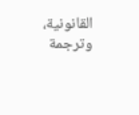القانونية، وترجمة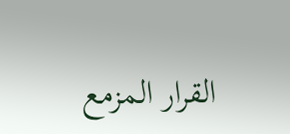القرار المزمع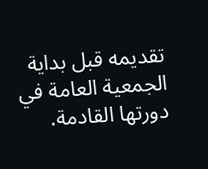تقديمه قبل بداية الجمعية العامة في دورتها القادمة.